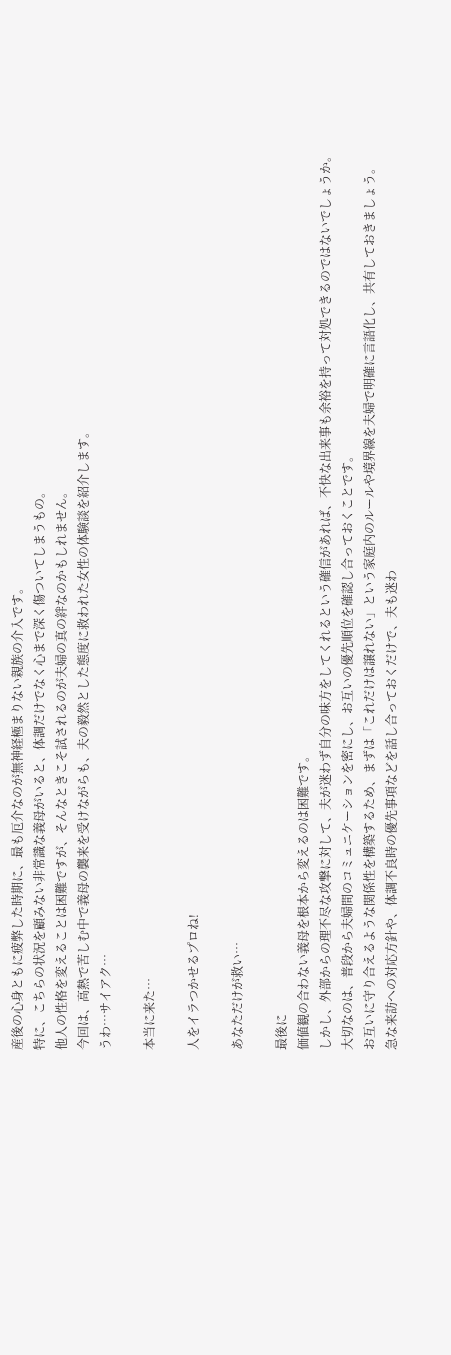産後の心身ともに疲弊した時期に、最も厄介なのが無神経極まりない親族の介入です。
特に、こちらの状況を顧みない非常識な義母がいると、体調だけでなく心まで深く傷ついてしまうもの。
他人の性格を変えることは困難ですが、そんなときこそ試されるのが夫婦の真の絆なのかもしれません。
今回は、高熱で苦しむ中で義母の襲来を受けながらも、夫の毅然とした態度に救われた女性の体験談を紹介します。
うわ…サイアク…

本当に来た…

人をイラつかせるプロね!

あなただけが救い…

最後に
価値観の合わない義母を根本から変えるのは困難です。
しかし、外部からの理不尽な攻撃に対して、夫が迷わず自分の味方をしてくれるという確信があれば、不快な出来事も余裕を持って対処できるのではないでしょうか。
大切なのは、普段から夫婦間のコミュニケーションを密にし、お互いの優先順位を確認し合っておくことです。
お互いに守り合えるような関係性を構築するため、まずは「これだけは譲れない」という家庭内のルールや境界線を夫婦で明確に言語化し、共有しておきましょう。
急な来訪への対応方針や、体調不良時の優先事項などを話し合っておくだけで、夫も迷わ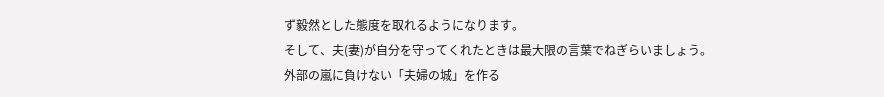ず毅然とした態度を取れるようになります。
そして、夫(妻)が自分を守ってくれたときは最大限の言葉でねぎらいましょう。
外部の嵐に負けない「夫婦の城」を作る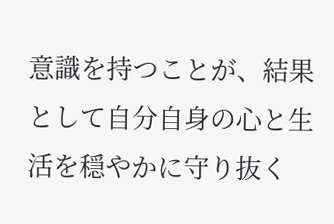意識を持つことが、結果として自分自身の心と生活を穏やかに守り抜く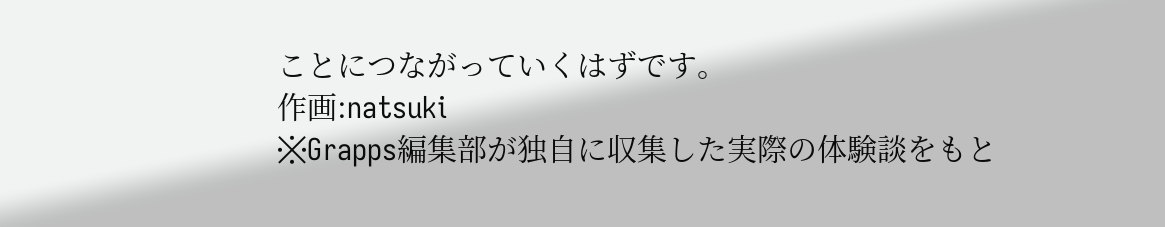ことにつながっていくはずです。
作画:natsuki
※Grapps編集部が独自に収集した実際の体験談をもと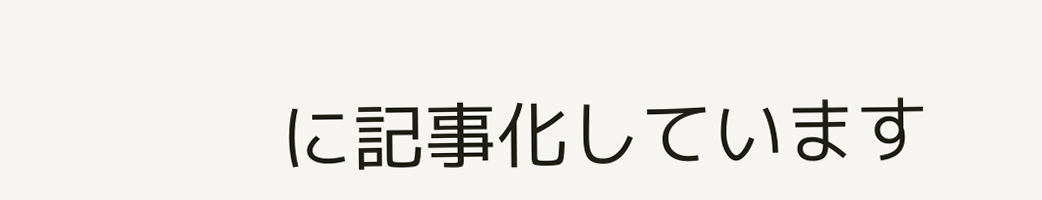に記事化しています